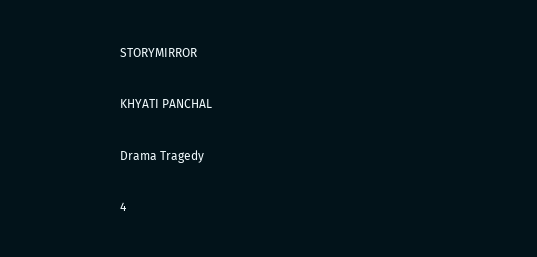STORYMIRROR

KHYATI PANCHAL

Drama Tragedy

4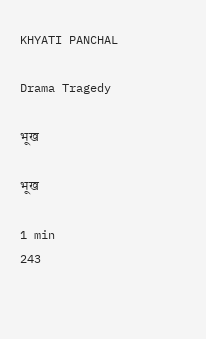KHYATI PANCHAL

Drama Tragedy

भूख

भूख

1 min
243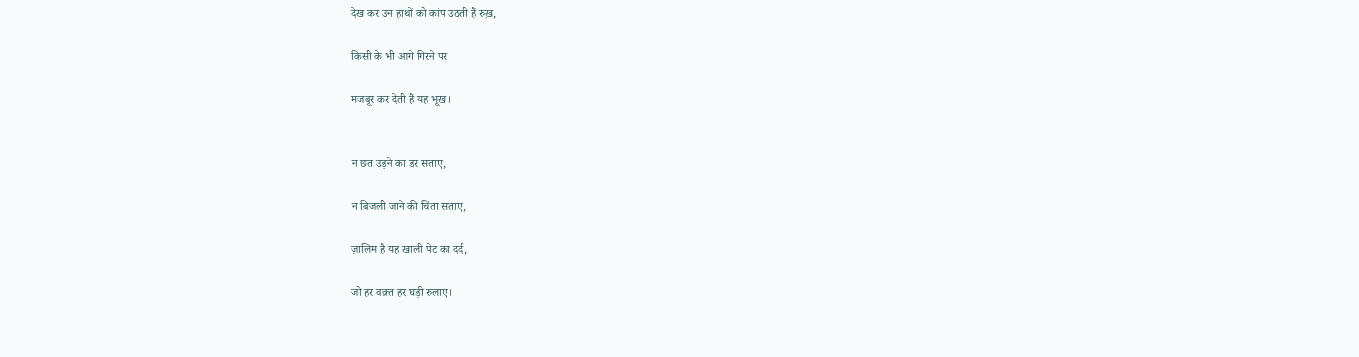देख कर उन हाथों को कांप उठती हैं रुख़,

किसी के भी आगे गिरने पर

मजबूर कर देती हैं यह भूख।


न छत उड़ने का डर सताए,

न बिजली जाने की चिंता सताए,

ज़ालिम है यह खाली पेट का दर्द,

जो हर वक़्त हर घड़ी रुलाए।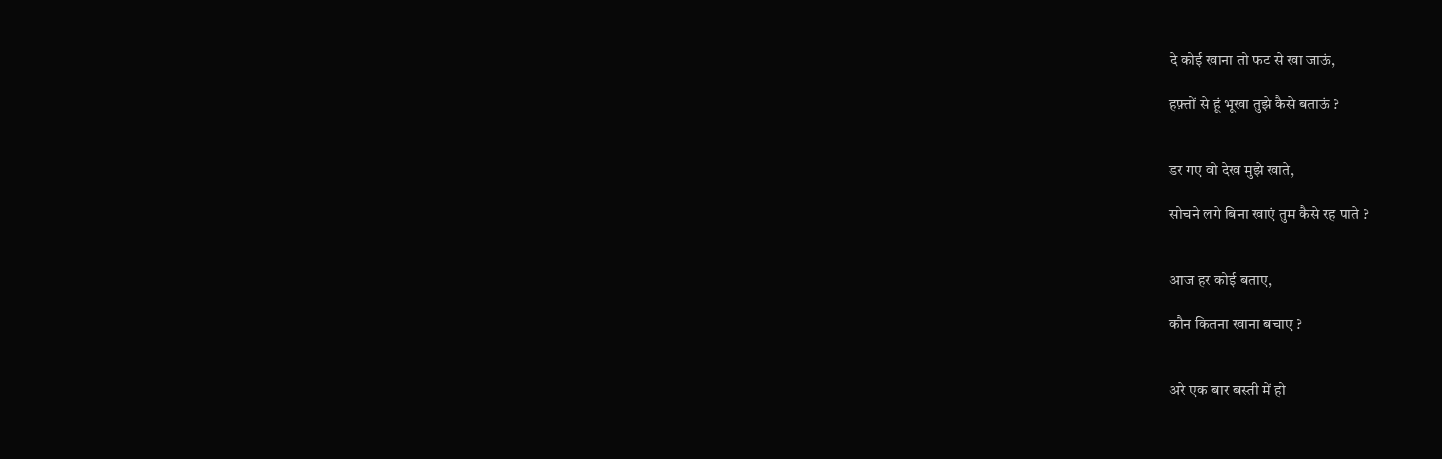दे कोई खाना तो फट से खा जाऊं,

हफ़्तों से हूं भूखा तुझे कैसे बताऊं ?


डर गए वो देख मुझे खाते,

सोचने लगे बिना खाएं तुम कैसे रह पाते ?


आज हर कोई बताए,

कौन कितना खाना बचाए ?


अरे एक बार बस्ती में हो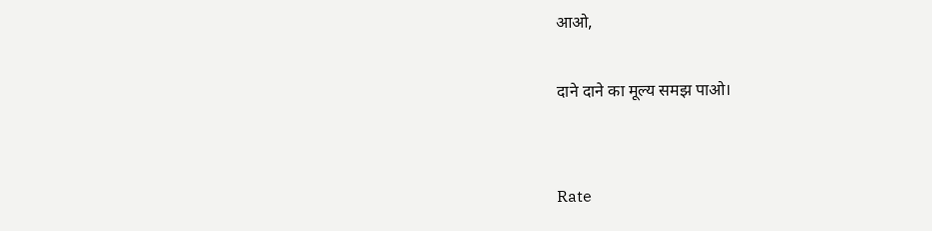आओ,

दाने दाने का मूल्य समझ पाओ।


Rate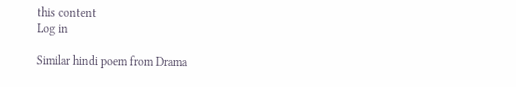this content
Log in

Similar hindi poem from Drama